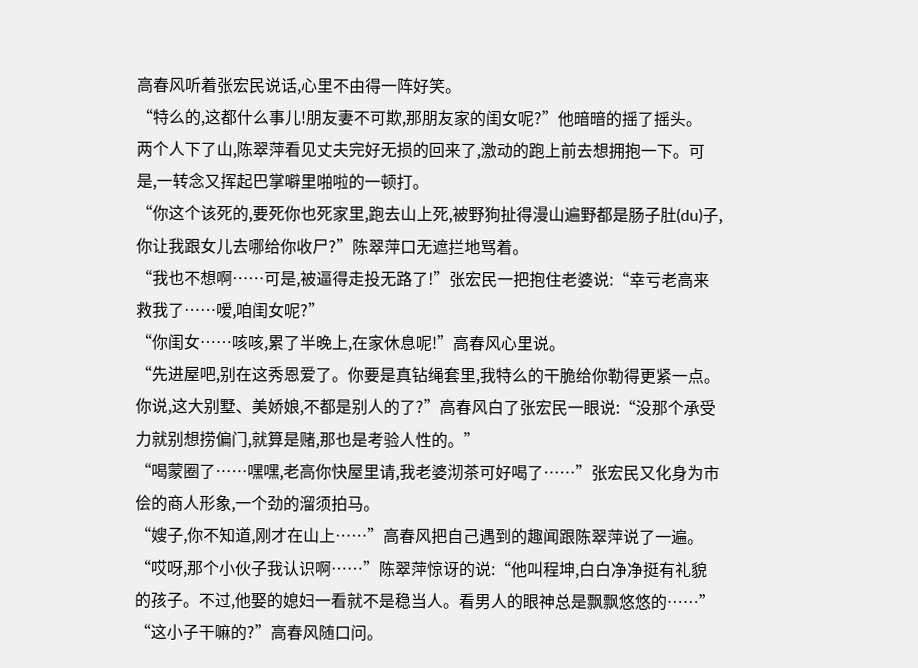高春风听着张宏民说话,心里不由得一阵好笑。
“特么的,这都什么事儿!朋友妻不可欺,那朋友家的闺女呢?”他暗暗的摇了摇头。
两个人下了山,陈翠萍看见丈夫完好无损的回来了,激动的跑上前去想拥抱一下。可是,一转念又挥起巴掌噼里啪啦的一顿打。
“你这个该死的,要死你也死家里,跑去山上死,被野狗扯得漫山遍野都是肠子肚(du)子,你让我跟女儿去哪给你收尸?”陈翠萍口无遮拦地骂着。
“我也不想啊……可是,被逼得走投无路了!”张宏民一把抱住老婆说:“幸亏老高来救我了……嗳,咱闺女呢?”
“你闺女……咳咳,累了半晚上,在家休息呢!”高春风心里说。
“先进屋吧,别在这秀恩爱了。你要是真钻绳套里,我特么的干脆给你勒得更紧一点。你说,这大别墅、美娇娘,不都是别人的了?”高春风白了张宏民一眼说:“没那个承受力就别想捞偏门,就算是赌,那也是考验人性的。”
“喝蒙圈了……嘿嘿,老高你快屋里请,我老婆沏茶可好喝了……”张宏民又化身为市侩的商人形象,一个劲的溜须拍马。
“嫂子,你不知道,刚才在山上……”高春风把自己遇到的趣闻跟陈翠萍说了一遍。
“哎呀,那个小伙子我认识啊……”陈翠萍惊讶的说:“他叫程坤,白白净净挺有礼貌的孩子。不过,他娶的媳妇一看就不是稳当人。看男人的眼神总是飘飘悠悠的……”
“这小子干嘛的?”高春风随口问。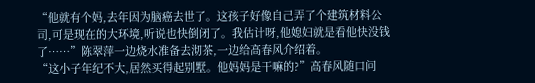“他就有个妈,去年因为脑癌去世了。这孩子好像自己弄了个建筑材料公司,可是现在的大环境,听说也快倒闭了。我估计呀,他媳妇就是看他快没钱了……”陈翠萍一边烧水准备去沏茶,一边给高春风介绍着。
“这小子年纪不大,居然买得起别墅。他妈妈是干嘛的?”高春风随口问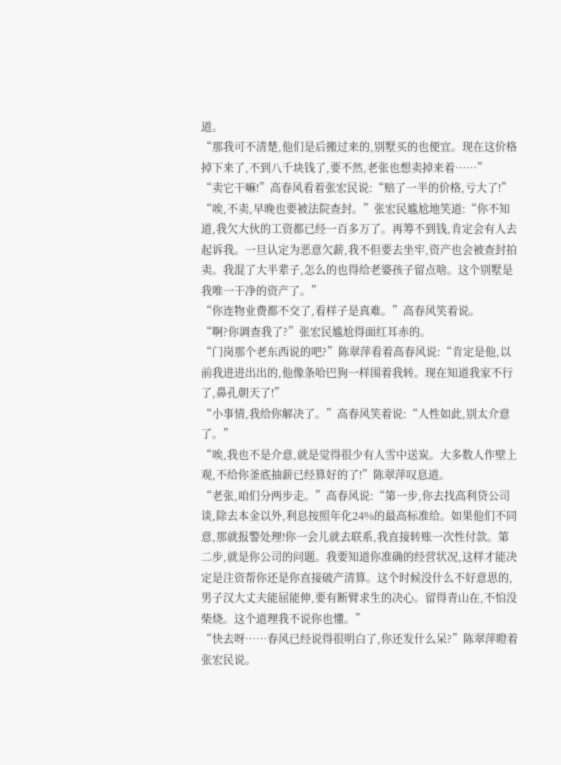道。
“那我可不清楚,他们是后搬过来的,别墅买的也便宜。现在这价格掉下来了,不到八千块钱了,要不然,老张也想卖掉来着……”
“卖它干嘛!”高春风看着张宏民说:“赔了一半的价格,亏大了!”
“唉,不卖,早晚也要被法院查封。”张宏民尴尬地笑道:“你不知道,我欠大伙的工资都已经一百多万了。再筹不到钱,肯定会有人去起诉我。一旦认定为恶意欠薪,我不但要去坐牢,资产也会被查封拍卖。我混了大半辈子,怎么的也得给老婆孩子留点啥。这个别墅是我唯一干净的资产了。”
“你连物业费都不交了,看样子是真难。”高春风笑着说。
“啊?你调查我了?”张宏民尴尬得面红耳赤的。
“门岗那个老东西说的吧?”陈翠萍看着高春风说:“肯定是他,以前我进进出出的,他像条哈巴狗一样围着我转。现在知道我家不行了,鼻孔朝天了!”
“小事情,我给你解决了。”高春风笑着说:“人性如此,别太介意了。”
“唉,我也不是介意,就是觉得很少有人雪中送炭。大多数人作壁上观,不给你釜底抽薪已经算好的了!”陈翠萍叹息道。
“老张,咱们分两步走。”高春风说:“第一步,你去找高利贷公司谈,除去本金以外,利息按照年化24%的最高标准给。如果他们不同意,那就报警处理!你一会儿就去联系,我直接转账一次性付款。第二步,就是你公司的问题。我要知道你准确的经营状况,这样才能决定是注资帮你还是你直接破产清算。这个时候没什么不好意思的,男子汉大丈夫能屈能伸,要有断臂求生的决心。留得青山在,不怕没柴烧。这个道理我不说你也懂。”
“快去呀……春风已经说得很明白了,你还发什么呆?”陈翠萍瞪着张宏民说。